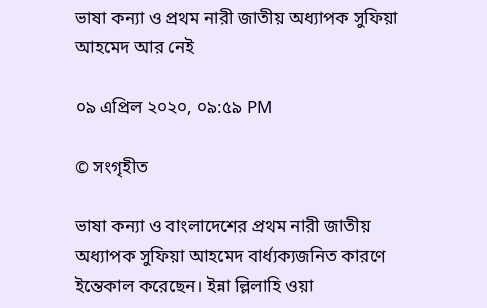ভাষা কন্যা ও প্রথম নারী জাতীয় অধ্যাপক সুফিয়া আহমেদ আর নেই

০৯ এপ্রিল ২০২০, ০৯:৫৯ PM

© সংগৃহীত

ভাষা কন্যা ও বাংলাদেশের প্রথম নারী জাতীয় অধ্যাপক সুফিয়া আহমেদ বার্ধ্যক্যজনিত কারণে ইন্তেকাল করেছেন। ইন্না ল্লিলাহি ওয়া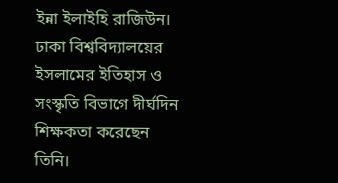ইন্না ইলাইহি রাজিউন। ঢাকা বিশ্ববিদ্যালয়ের ইসলামের ইতিহাস ও সংস্কৃতি বিভাগে দীর্ঘদিন শিক্ষকতা করেছেন তিনি।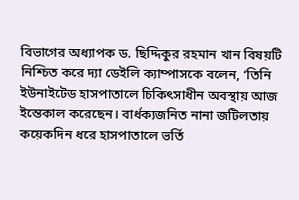বিভাগের অধ্যাপক ড. ছিদ্দিকুর রহমান খান বিষয়টি নিশ্চিত করে দ্যা ডেইলি ক্যাম্পাসকে বলেন, ‘তিনি ইউনাইটেড হাসপাতালে চিকিৎসাধীন অবস্থায় আজ ইন্তেকাল করেছেন। বার্ধক্যজনিত নানা জটিলতায় কয়েকদিন ধরে হাসপাতালে ভর্তি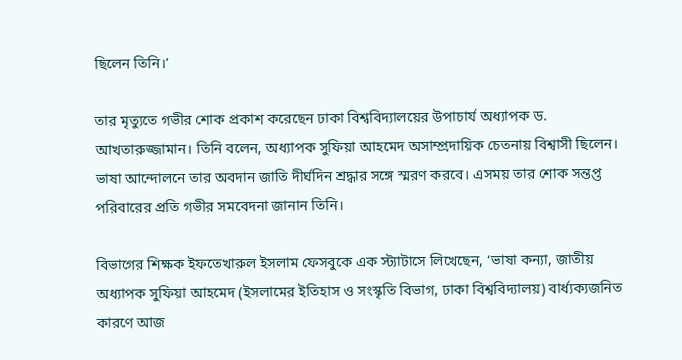ছিলেন তিনি।’

তার মৃত্যুতে গভীর শোক প্রকাশ করেছেন ঢাকা বিশ্ববিদ্যালয়ের উপাচার্য অধ্যাপক ড. আখতারুজ্জামান। তিনি বলেন, অধ্যাপক সুফিয়া আহমেদ অসাম্প্রদায়িক চেতনায় বিশ্বাসী ছিলেন। ভাষা আন্দোলনে তার অবদান জাতি দীর্ঘদিন শ্রদ্ধার সঙ্গে স্মরণ করবে। এসময় তার শোক সন্তপ্ত পরিবারের প্রতি গভীর সমবেদনা জানান তিনি।

বিভাগের শিক্ষক ইফতেখারুল ইসলাম ফেসবুকে এক স্ট্যাটাসে লিখেছেন, ‘ভাষা কন্যা, জাতীয় অধ্যাপক সুফিয়া আহমেদ (ইসলামের ইতিহাস ও সংস্কৃতি বিভাগ, ঢাকা বিশ্ববিদ্যালয়) বার্ধ্যক্যজনিত কারণে আজ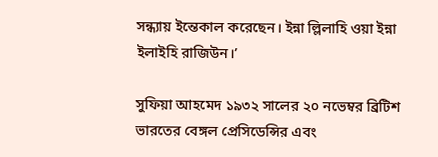সন্ধ্যায় ইন্তেকাল করেছেন। ইন্না ল্লিলাহি ওয়া ইন্না ইলাইহি রাজিউন।’

সুফিয়া আহমেদ ১৯৩২ সালের ২০ নভেম্বর ব্রিটিশ ভারতের বেঙ্গল প্রেসিডেন্সির এবং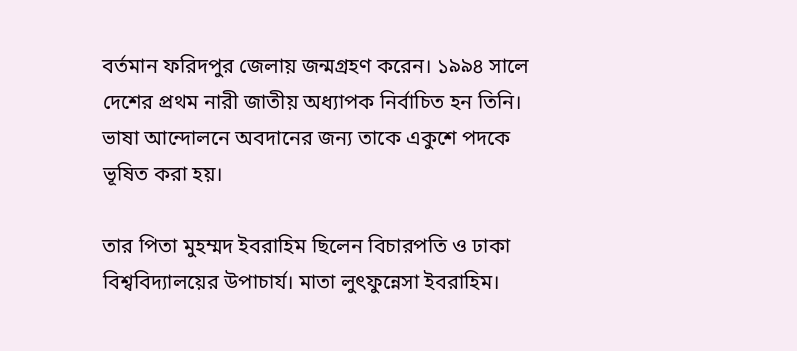বর্তমান ফরিদপুর জেলায় জন্মগ্রহণ করেন। ১৯৯৪ সালে দেশের প্রথম নারী জাতীয় অধ্যাপক নির্বাচিত হন তিনি। ভাষা আন্দোলনে অবদানের জন্য তাকে একুশে পদকে ভূষিত করা হয়।

তার পিতা মুহম্মদ ইবরাহিম ছিলেন বিচারপতি ও ঢাকা বিশ্ববিদ্যালয়ের উপাচার্য। মাতা লুৎফুন্নেসা ইবরাহিম।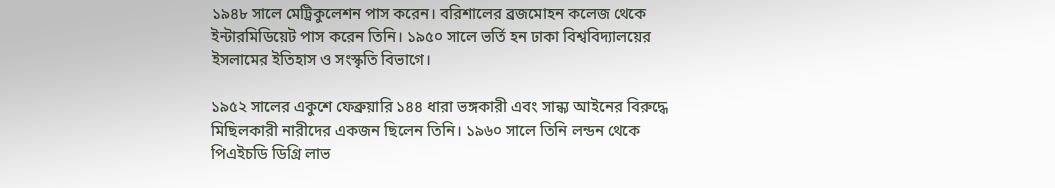১৯৪৮ সালে মেট্রিকুলেশন পাস করেন। বরিশালের ব্রজমোহন কলেজ থেকে ইন্টারমিডিয়েট পাস করেন তিনি। ১৯৫০ সালে ভর্তি হন ঢাকা বিশ্ববিদ্যালয়ের ইসলামের ইতিহাস ও সংস্কৃতি বিভাগে।

১৯৫২ সালের একুশে ফেব্রুয়ারি ১৪৪ ধারা ভঙ্গকারী এবং সান্ধ্য আইনের বিরুদ্ধে মিছিলকারী নারীদের একজন ছিলেন তিনি। ১৯৬০ সালে তিনি লন্ডন থেকে পিএইচডি ডিগ্রি লাভ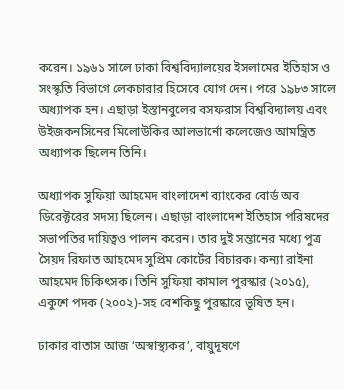করেন। ১৯৬১ সালে ঢাকা বিশ্ববিদ্যালয়ের ইসলামের ইতিহাস ও সংস্কৃতি বিভাগে লেকচারার হিসেবে যোগ দেন। পরে ১৯৮৩ সালে অধ্যাপক হন। এছাড়া ইস্তানবুলের বসফরাস বিশ্ববিদ্যালয় এবং উইজকনসিনের মিলোউকির আলভার্নো কলেজেও আমন্ত্রিত অধ্যাপক ছিলেন তিনি।

অধ্যাপক সুফিয়া আহমেদ বাংলাদেশ ব্যাংকের বোর্ড অব ডিরেক্টরের সদস্য ছিলেন। এছাড়া বাংলাদেশ ইতিহাস পরিষদের সভাপতির দায়িত্বও পালন করেন। তার দুই সন্তানের মধ্যে পুত্র সৈয়দ রিফাত আহমেদ সুপ্রিম কোর্টের বিচারক। কন্যা রাইনা আহমেদ চিকিৎসক। তিনি সুফিয়া কামাল পুরস্কার (২০১৫),  একুশে পদক (২০০২)-সহ বেশকিছু পুরষ্কারে ভূষিত হন।

ঢাকার বাতাস আজ ‘অস্বাস্থ্যকর’, বায়ুদূষণে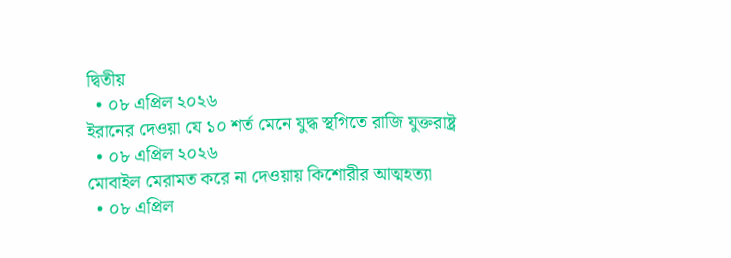দ্বিতীয়
  • ০৮ এপ্রিল ২০২৬
ইরানের দেওয়া যে ১০ শর্ত মেনে যুদ্ধ স্থগিতে রাজি যুক্তরাষ্ট্র
  • ০৮ এপ্রিল ২০২৬
মোবাইল মেরামত করে না দেওয়ায় কিশোরীর আত্মহত্যা
  • ০৮ এপ্রিল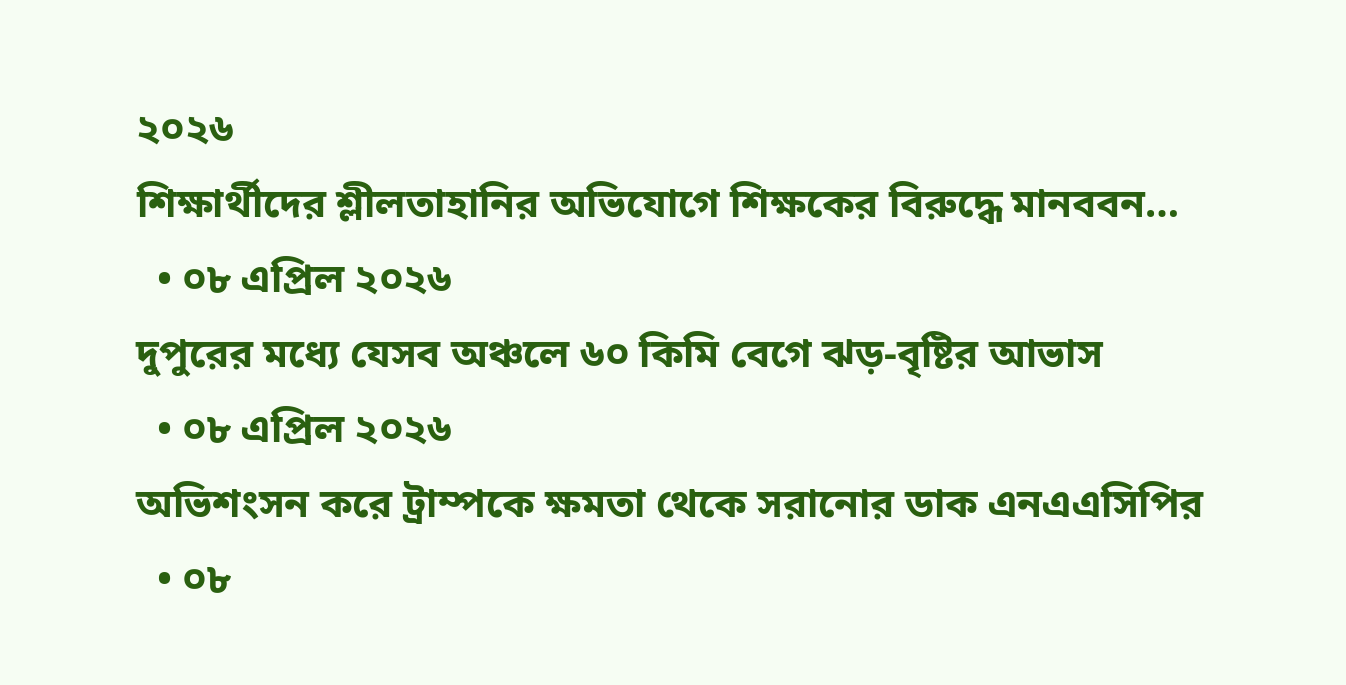২০২৬
শিক্ষার্থীদের শ্লীলতাহানির অভিযোগে শিক্ষকের বিরুদ্ধে মানববন…
  • ০৮ এপ্রিল ২০২৬
দুপুরের মধ্যে যেসব অঞ্চলে ৬০ কিমি বেগে ঝড়-বৃষ্টির আভাস
  • ০৮ এপ্রিল ২০২৬
অভিশংসন করে ট্রাম্পকে ক্ষমতা থেকে সরানোর ডাক এনএএসিপির
  • ০৮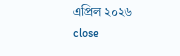এপ্রিল ২০২৬
close